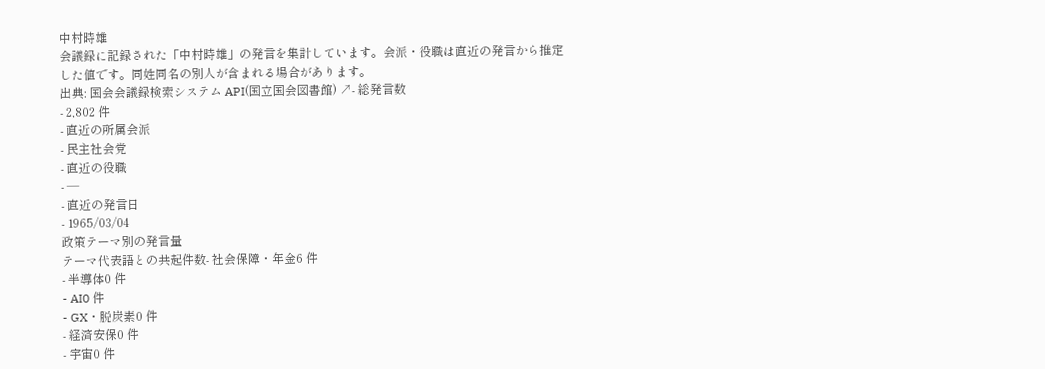中村時雄
会議録に記録された「中村時雄」の発言を集計しています。会派・役職は直近の発言から推定した値です。同姓同名の別人が含まれる場合があります。
出典: 国会会議録検索システム API(国立国会図書館) ↗- 総発言数
- 2,802 件
- 直近の所属会派
- 民主社会党
- 直近の役職
- —
- 直近の発言日
- 1965/03/04
政策テーマ別の発言量
テーマ代表語との共起件数- 社会保障・年金6 件
- 半導体0 件
- AI0 件
- GX・脱炭素0 件
- 経済安保0 件
- 宇宙0 件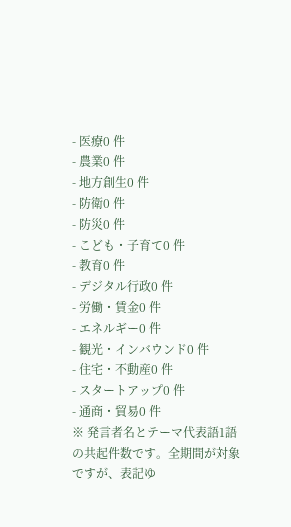- 医療0 件
- 農業0 件
- 地方創生0 件
- 防衛0 件
- 防災0 件
- こども・子育て0 件
- 教育0 件
- デジタル行政0 件
- 労働・賃金0 件
- エネルギー0 件
- 観光・インバウンド0 件
- 住宅・不動産0 件
- スタートアップ0 件
- 通商・貿易0 件
※ 発言者名とテーマ代表語1語の共起件数です。全期間が対象ですが、表記ゆ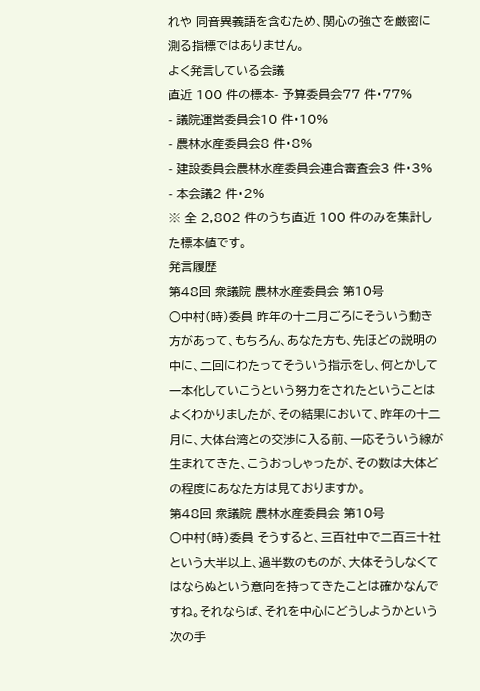れや 同音異義語を含むため、関心の強さを厳密に測る指標ではありません。
よく発言している会議
直近 100 件の標本- 予算委員会77 件・77%
- 議院運営委員会10 件・10%
- 農林水産委員会8 件・8%
- 建設委員会農林水産委員会連合審査会3 件・3%
- 本会議2 件・2%
※ 全 2,802 件のうち直近 100 件のみを集計した標本値です。
発言履歴
第48回 衆議院 農林水産委員会 第10号
○中村(時)委員 昨年の十二月ごろにそういう動き方があって、もちろん、あなた方も、先ほどの説明の中に、二回にわたってそういう指示をし、何とかして一本化していこうという努力をされたということはよくわかりましたが、その結果において、昨年の十二月に、大体台湾との交渉に入る前、一応そういう線が生まれてきた、こうおっしゃったが、その数は大体どの程度にあなた方は見ておりますか。
第48回 衆議院 農林水産委員会 第10号
○中村(時)委員 そうすると、三百社中で二百三十社という大半以上、過半数のものが、大体そうしなくてはならぬという意向を持ってきたことは確かなんですね。それならば、それを中心にどうしようかという次の手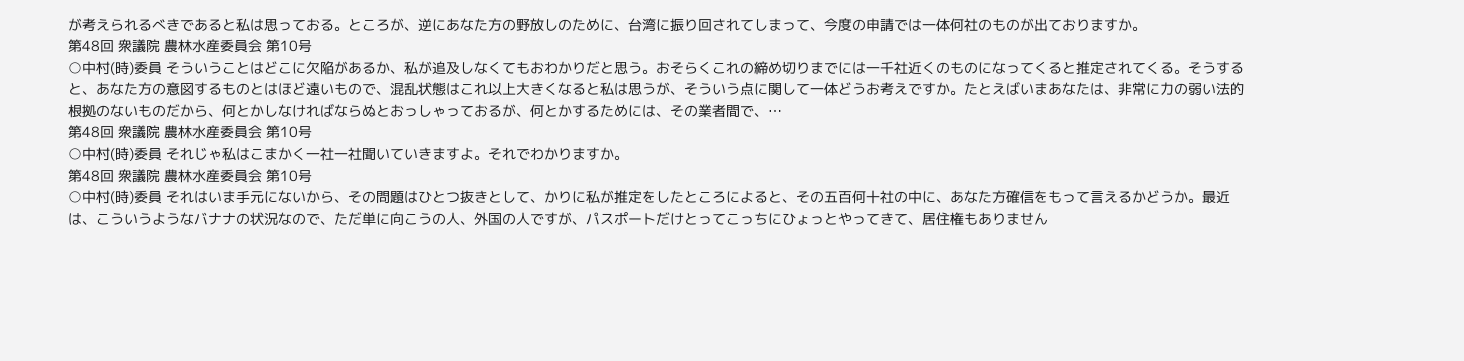が考えられるべきであると私は思っておる。ところが、逆にあなた方の野放しのために、台湾に振り回されてしまって、今度の申請では一体何社のものが出ておりますか。
第48回 衆議院 農林水産委員会 第10号
○中村(時)委員 そういうことはどこに欠陥があるか、私が追及しなくてもおわかりだと思う。おそらくこれの締め切りまでには一千社近くのものになってくると推定されてくる。そうすると、あなた方の意図するものとはほど遠いもので、混乱状態はこれ以上大きくなると私は思うが、そういう点に関して一体どうお考えですか。たとえばいまあなたは、非常に力の弱い法的根拠のないものだから、何とかしなければならぬとおっしゃっておるが、何とかするためには、その業者間で、…
第48回 衆議院 農林水産委員会 第10号
○中村(時)委員 それじゃ私はこまかく一社一社聞いていきますよ。それでわかりますか。
第48回 衆議院 農林水産委員会 第10号
○中村(時)委員 それはいま手元にないから、その問題はひとつ抜きとして、かりに私が推定をしたところによると、その五百何十社の中に、あなた方確信をもって言えるかどうか。最近は、こういうようなバナナの状況なので、ただ単に向こうの人、外国の人ですが、パスポートだけとってこっちにひょっとやってきて、居住権もありません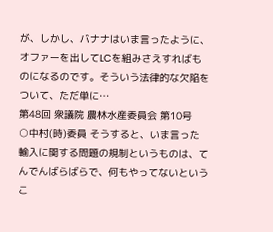が、しかし、バナナはいま言ったように、オファーを出してLCを組みさえすればものになるのです。そういう法律的な欠陥をついて、ただ単に…
第48回 衆議院 農林水産委員会 第10号
○中村(時)委員 そうすると、いま言った輸入に関する問題の規制というものは、てんでんばらばらで、何もやってないというこ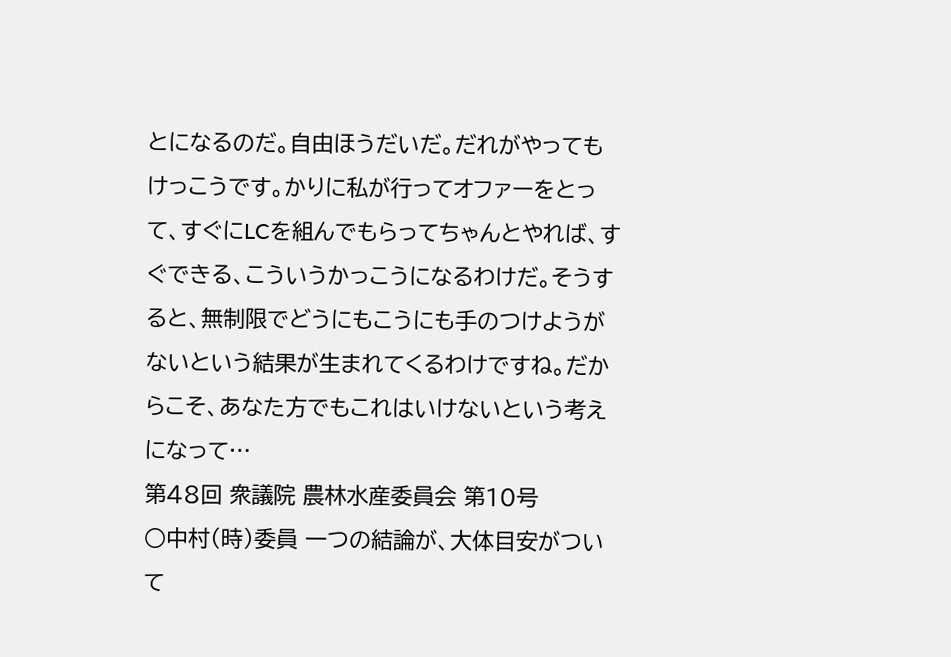とになるのだ。自由ほうだいだ。だれがやってもけっこうです。かりに私が行ってオファーをとって、すぐにLCを組んでもらってちゃんとやれば、すぐできる、こういうかっこうになるわけだ。そうすると、無制限でどうにもこうにも手のつけようがないという結果が生まれてくるわけですね。だからこそ、あなた方でもこれはいけないという考えになって…
第48回 衆議院 農林水産委員会 第10号
○中村(時)委員 一つの結論が、大体目安がついて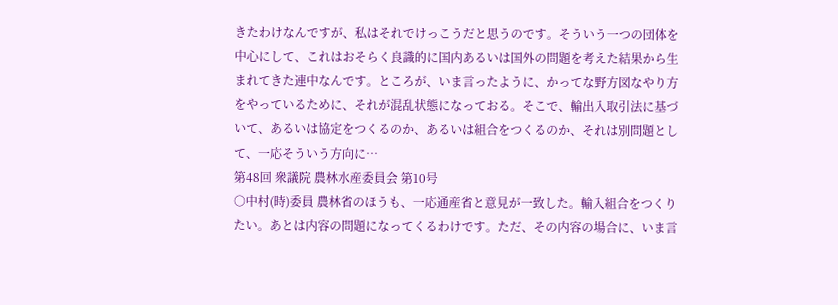きたわけなんですが、私はそれでけっこうだと思うのです。そういう一つの団体を中心にして、これはおそらく良識的に国内あるいは国外の問題を考えた結果から生まれてきた連中なんです。ところが、いま言ったように、かってな野方図なやり方をやっているために、それが混乱状態になっておる。そこで、輸出入取引法に基づいて、あるいは協定をつくるのか、あるいは組合をつくるのか、それは別問題として、一応そういう方向に…
第48回 衆議院 農林水産委員会 第10号
○中村(時)委員 農林省のほうも、一応通産省と意見が一致した。輸入組合をつくりたい。あとは内容の問題になってくるわけです。ただ、その内容の場合に、いま言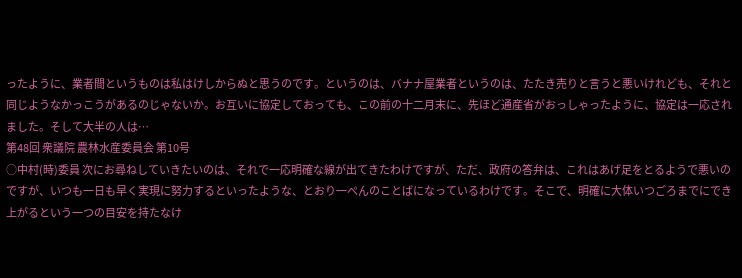ったように、業者間というものは私はけしからぬと思うのです。というのは、バナナ屋業者というのは、たたき売りと言うと悪いけれども、それと同じようなかっこうがあるのじゃないか。お互いに協定しておっても、この前の十二月末に、先ほど通産省がおっしゃったように、協定は一応されました。そして大半の人は…
第48回 衆議院 農林水産委員会 第10号
○中村(時)委員 次にお尋ねしていきたいのは、それで一応明確な線が出てきたわけですが、ただ、政府の答弁は、これはあげ足をとるようで悪いのですが、いつも一日も早く実現に努力するといったような、とおり一ぺんのことばになっているわけです。そこで、明確に大体いつごろまでにでき上がるという一つの目安を持たなけ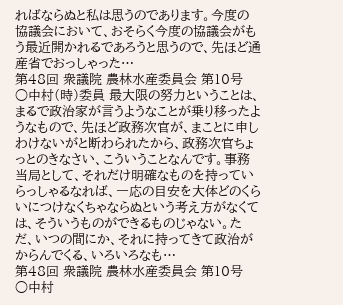ればならぬと私は思うのであります。今度の協議会において、おそらく今度の協議会がもう最近開かれるであろうと思うので、先ほど通産省でおっしゃった…
第48回 衆議院 農林水産委員会 第10号
○中村(時)委員 最大限の努力ということは、まるで政治家が言うようなことが乗り移ったようなもので、先ほど政務次官が、まことに申しわけないがと断わられたから、政務次官ちょっとのきなさい、こういうことなんです。事務当局として、それだけ明確なものを持っていらっしゃるなれば、一応の目安を大体どのくらいにつけなくちゃならぬという考え方がなくては、そういうものができるものじゃない。ただ、いつの間にか、それに持ってきて政治がからんでくる、いろいろなも…
第48回 衆議院 農林水産委員会 第10号
○中村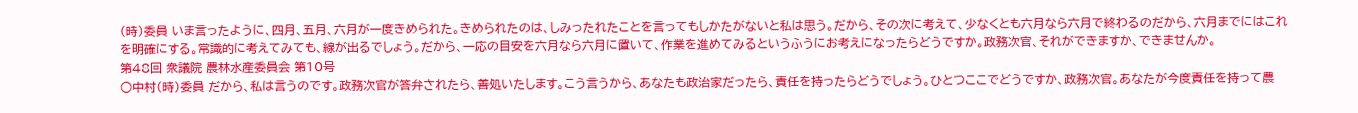(時)委員 いま言ったように、四月、五月、六月が一度きめられた。きめられたのは、しみったれたことを言ってもしかたがないと私は思う。だから、その次に考えて、少なくとも六月なら六月で終わるのだから、六月までにはこれを明確にする。常識的に考えてみても、線が出るでしょう。だから、一応の目安を六月なら六月に置いて、作業を進めてみるというふうにお考えになったらどうですか。政務次官、それができますか、できませんか。
第48回 衆議院 農林水産委員会 第10号
○中村(時)委員 だから、私は言うのです。政務次官が答弁されたら、善処いたします。こう言うから、あなたも政治家だったら、責任を持ったらどうでしょう。ひとつここでどうですか、政務次官。あなたが今度責任を持って農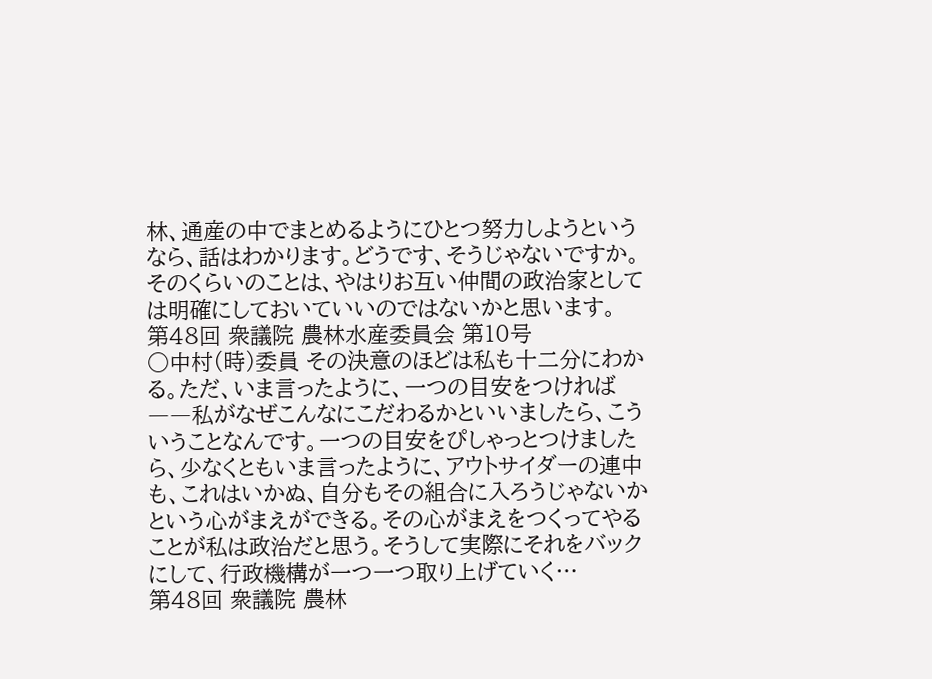林、通産の中でまとめるようにひとつ努力しようというなら、話はわかります。どうです、そうじゃないですか。そのくらいのことは、やはりお互い仲間の政治家としては明確にしておいていいのではないかと思います。
第48回 衆議院 農林水産委員会 第10号
○中村(時)委員 その決意のほどは私も十二分にわかる。ただ、いま言ったように、一つの目安をつければ――私がなぜこんなにこだわるかといいましたら、こういうことなんです。一つの目安をぴしゃっとつけましたら、少なくともいま言ったように、アウトサイダーの連中も、これはいかぬ、自分もその組合に入ろうじゃないかという心がまえができる。その心がまえをつくってやることが私は政治だと思う。そうして実際にそれをバックにして、行政機構が一つ一つ取り上げていく…
第48回 衆議院 農林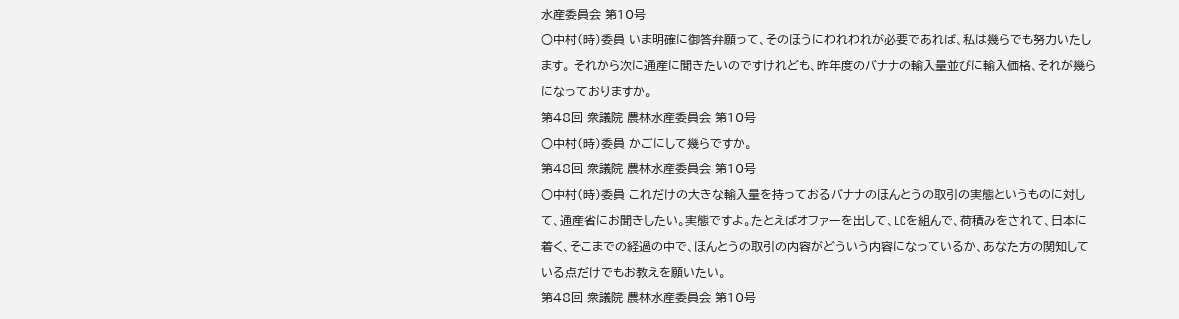水産委員会 第10号
○中村(時)委員 いま明確に御答弁願って、そのほうにわれわれが必要であれば、私は幾らでも努力いたします。 それから次に通産に聞きたいのですけれども、昨年度のバナナの輸入量並びに輸入価格、それが幾らになっておりますか。
第48回 衆議院 農林水産委員会 第10号
○中村(時)委員 かごにして幾らですか。
第48回 衆議院 農林水産委員会 第10号
○中村(時)委員 これだけの大きな輸入量を持っておるバナナのほんとうの取引の実態というものに対して、通産省にお聞きしたい。実態ですよ。たとえばオファーを出して、LCを組んで、荷積みをされて、日本に着く、そこまでの経過の中で、ほんとうの取引の内容がどういう内容になっているか、あなた方の関知している点だけでもお教えを願いたい。
第48回 衆議院 農林水産委員会 第10号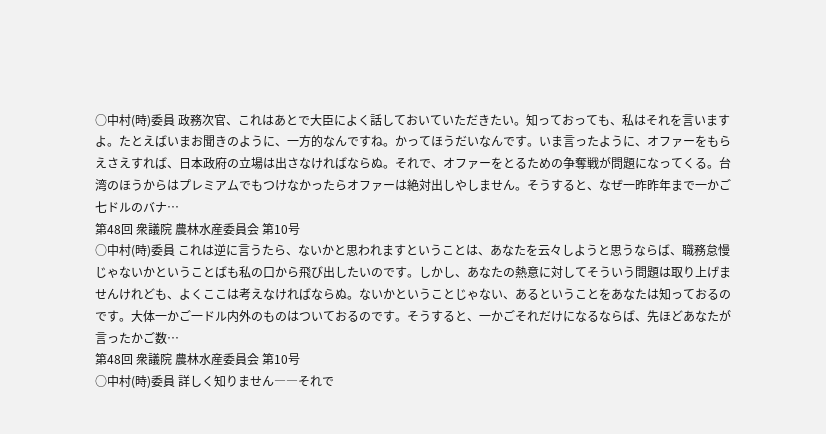○中村(時)委員 政務次官、これはあとで大臣によく話しておいていただきたい。知っておっても、私はそれを言いますよ。たとえばいまお聞きのように、一方的なんですね。かってほうだいなんです。いま言ったように、オファーをもらえさえすれば、日本政府の立場は出さなければならぬ。それで、オファーをとるための争奪戦が問題になってくる。台湾のほうからはプレミアムでもつけなかったらオファーは絶対出しやしません。そうすると、なぜ一昨昨年まで一かご七ドルのバナ…
第48回 衆議院 農林水産委員会 第10号
○中村(時)委員 これは逆に言うたら、ないかと思われますということは、あなたを云々しようと思うならば、職務怠慢じゃないかということばも私の口から飛び出したいのです。しかし、あなたの熱意に対してそういう問題は取り上げませんけれども、よくここは考えなければならぬ。ないかということじゃない、あるということをあなたは知っておるのです。大体一かご一ドル内外のものはついておるのです。そうすると、一かごそれだけになるならば、先ほどあなたが言ったかご数…
第48回 衆議院 農林水産委員会 第10号
○中村(時)委員 詳しく知りません――それで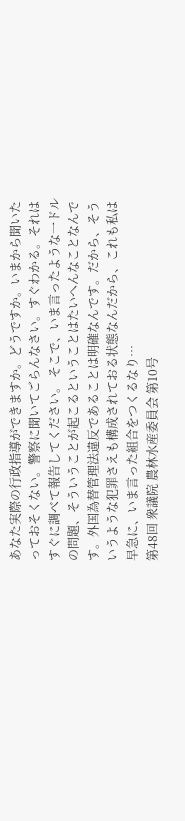あなた実際の行政指導ができますか。どうですか。いまから聞いたっておそくない。警察に聞いてごらんなさい。すぐわかる。それはすぐに調べて報告してください。 そこで、いま言ったような一ドルの問題、そういうことが起こるということはたいへんなことなんです。外国為替管理法違反であることは明確なんです。だから、そういうような犯罪さえも構成されておる状態なんだから、これも私は早急に、いま言った組合をつくるなり…
第48回 衆議院 農林水産委員会 第10号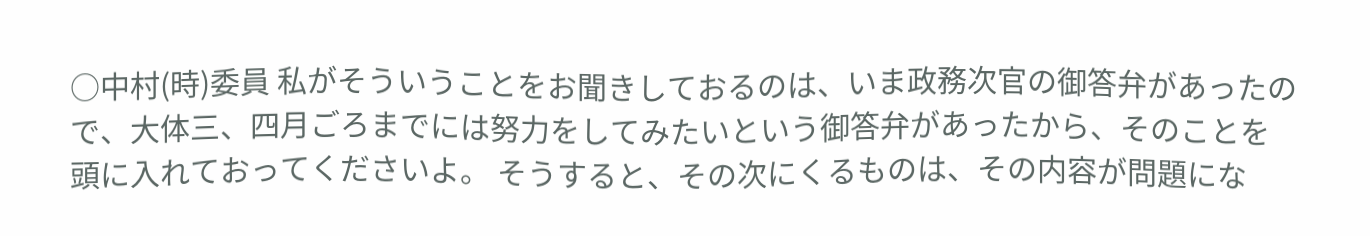○中村(時)委員 私がそういうことをお聞きしておるのは、いま政務次官の御答弁があったので、大体三、四月ごろまでには努力をしてみたいという御答弁があったから、そのことを頭に入れておってくださいよ。 そうすると、その次にくるものは、その内容が問題にな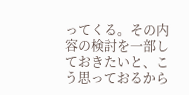ってくる。その内容の検討を一部しておきたいと、こう思っておるから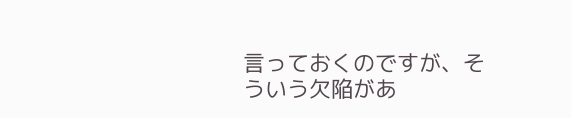言っておくのですが、そういう欠陥があ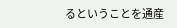るということを通産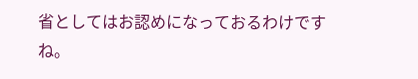省としてはお認めになっておるわけですね。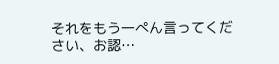それをもう一ぺん言ってください、お認…